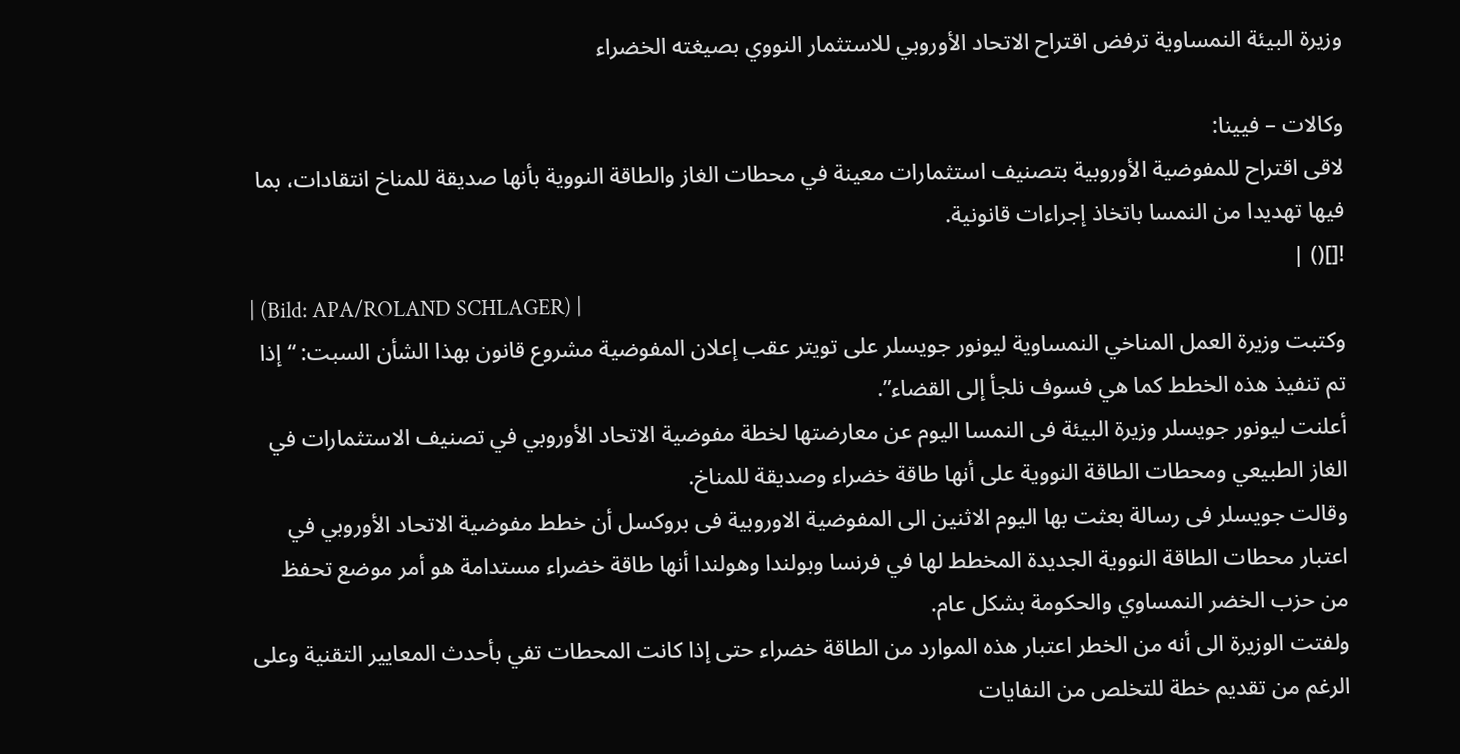وزيرة البيئة النمساوية ترفض اقتراح الاتحاد الأوروبي للاستثمار النووي بصيغته الخضراء

وكالات – فيينا:
لاقى اقتراح للمفوضية الأوروبية بتصنيف استثمارات معينة في محطات الغاز والطاقة النووية بأنها صديقة للمناخ انتقادات، بما فيها تهديدا من النمسا باتخاذ إجراءات قانونية.
![]() |
| (Bild: APA/ROLAND SCHLAGER) |
وكتبت وزيرة العمل المناخي النمساوية ليونور جويسلر على تويتر عقب إعلان المفوضية مشروع قانون بهذا الشأن السبت: “إذا تم تنفيذ هذه الخطط كما هي فسوف نلجأ إلى القضاء”.
أعلنت ليونور جويسلر وزيرة البيئة فى النمسا اليوم عن معارضتها لخطة مفوضية الاتحاد الأوروبي في تصنيف الاستثمارات في الغاز الطبيعي ومحطات الطاقة النووية على أنها طاقة خضراء وصديقة للمناخ.
وقالت جويسلر فى رسالة بعثت بها اليوم الاثنين الى المفوضية الاوروبية فى بروكسل أن خطط مفوضية الاتحاد الأوروبي في اعتبار محطات الطاقة النووية الجديدة المخطط لها في فرنسا وبولندا وهولندا أنها طاقة خضراء مستدامة هو أمر موضع تحفظ من حزب الخضر النمساوي والحكومة بشكل عام.
ولفتت الوزيرة الى أنه من الخطر اعتبار هذه الموارد من الطاقة خضراء حتى إذا كانت المحطات تفي بأحدث المعايير التقنية وعلى الرغم من تقديم خطة للتخلص من النفايات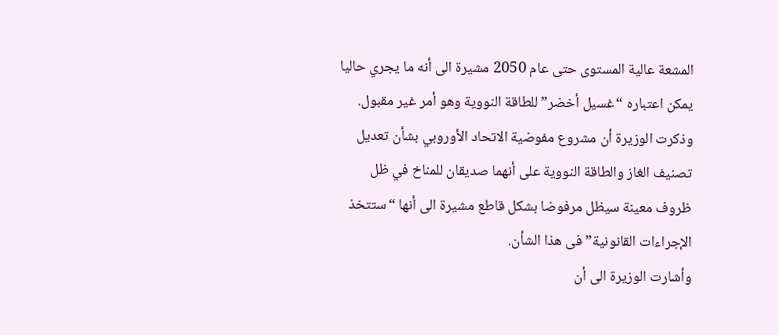المشعة عالية المستوى حتى عام 2050 مشيرة الى أنه ما يجري حاليا يمكن اعتباره “غسيل أخضر” للطاقة النووية وهو أمر غير مقبول.
وذكرت الوزيرة أن مشروع مفوضية الاتحاد الأوروبي بشأن تعديل تصنيف الغاز والطاقة النووية على أنهما صديقان للمناخ في ظل ظروف معينة سيظل مرفوضا بشكل قاطع مشيرة الى أنها “ستتخذ الإجراءات القانونية” فى هذا الشأن.
وأشارت الوزيرة الى أن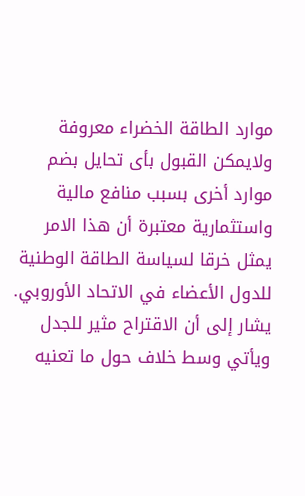موارد الطاقة الخضراء معروفة ولايمكن القبول بأى تحايل بضم موارد أخرى بسبب منافع مالية واستثمارية معتبرة أن هذا الامر يمثل خرقا لسياسة الطاقة الوطنية للدول الأعضاء في الاتحاد الأوروبي.
يشار إلى أن الاقتراح مثير للجدل ويأتي وسط خلاف حول ما تعنيه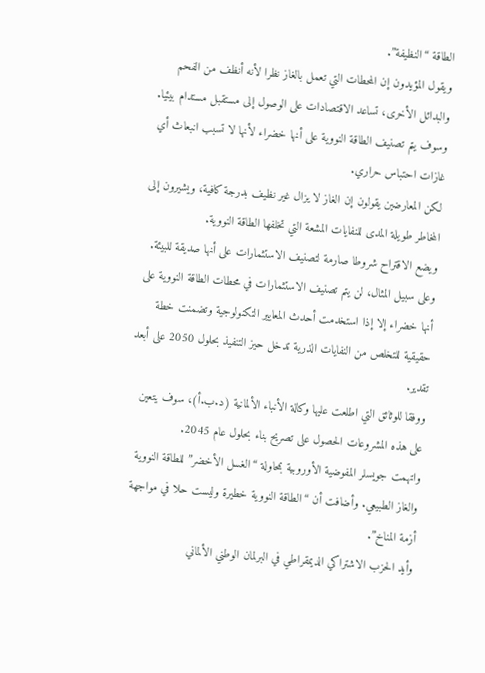الطاقة “النظيفة”.
ويقول المؤيدون إن المحطات التي تعمل بالغاز نظرا لأنه أنظف من الفحم والبدائل الأخرى، تساعد الاقتصادات على الوصول إلى مستقبل مستدام بيئيا. وسوف يتم تصنيف الطاقة النووية على أنها خضراء لأنها لا تسبب انبعاث أي غازات احتباس حراري.
لكن المعارضين يقولون إن الغاز لا يزال غير نظيف بدرجة كافية، ويشيرون إلى المخاطر طويلة المدى للنفايات المشعة التي تخلفها الطاقة النووية.
ويضع الاقتراح شروطا صارمة لتصنيف الاستثمارات على أنها صديقة للبيئة.
وعلى سبيل المثال، لن يتم تصنيف الاستثمارات في محطات الطاقة النووية على أنها خضراء إلا إذا استخدمت أحدث المعايير التكنولوجية وتضمنت خطة حقيقية للتخلص من النفايات الذرية تدخل حيز التنفيذ بحلول 2050 على أبعد تقدير.
ووفقا للوثائق التي اطلعت عليها وكالة الأنباء الألمانية (د.ب.أ)، سوف يتعين على هذه المشروعات الحصول على تصريح بناء بحلول عام 2045.
واتهمت جويسلر المفوضية الأوروبية بمحاولة “الغسل الأخضر” للطاقة النووية والغاز الطبيعي. وأضافت أن “الطاقة النووية خطيرة وليست حلا في مواجهة أزمة المناخ”.
وأيد الحزب الاشتراكي الديمقراطي في البرلمان الوطني الألماني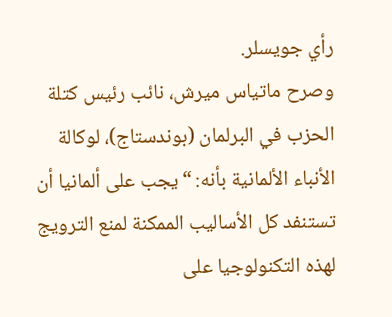رأي جويسلر.
وصرح ماتياس ميرش، نائب رئيس كتلة الحزب في البرلمان (بوندستاج)، لوكالة الأنباء الألمانية بأنه: “يجب على ألمانيا أن تستنفد كل الأساليب الممكنة لمنع الترويج لهذه التكنولوجيا على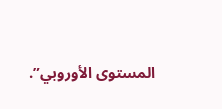المستوى الأوروبي”.